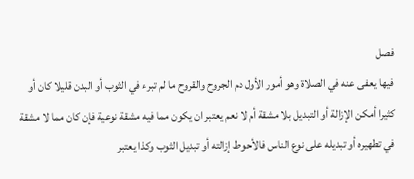فصل
فيها يعفى عنه في الصلاة وهو أمور الأول دم الجروح والقروح ما لم تبرء في الثوب أو البدن قليلا كان أو كثيرا أمكن الإزالة أو التبديل بلا مشقة أم لا نعم يعتبر ان يكون مما فيه مشقة نوعية فإن كان مما لا مشقة في تطهيره أو تبديله على نوع الناس فالأحوط إزالته أو تبديل الثوب وكذا يعتبر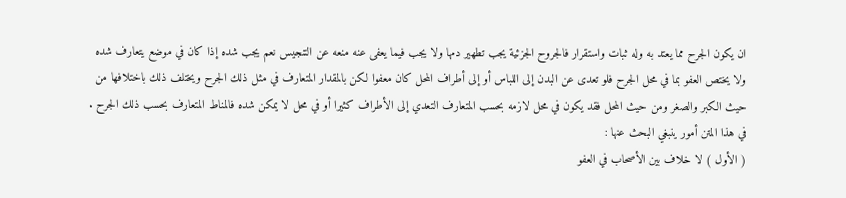ان يكون الجرح مما يعتد به وله ثبات واستقرار فالجروح الجزئية يجب تطهير دمها ولا يجب فيما يعفى عنه منعه عن التنجيس نعم يجب شده إذا كان في موضع يتعارف شده ولا يختص العفو بما في محل الجرح فلو تعدى عن البدن إلى اللباس أو إلى أطراف المحل كان معفوا لكن بالمقدار المتعارف في مثل ذلك الجرح ويختلف ذلك باختلافها من حيث الكبر والصغر ومن حيث المحل فقد يكون في محل لازمه بحسب المتعارف التعدي إلى الأطراف كثيرا أو في محل لا يمكن شده فالمناط المتعارف بحسب ذلك الجرح .
في هذا المتن أمور ينبغي البحث عنها :
( الأول ) لا خلاف بين الأصحاب في العفو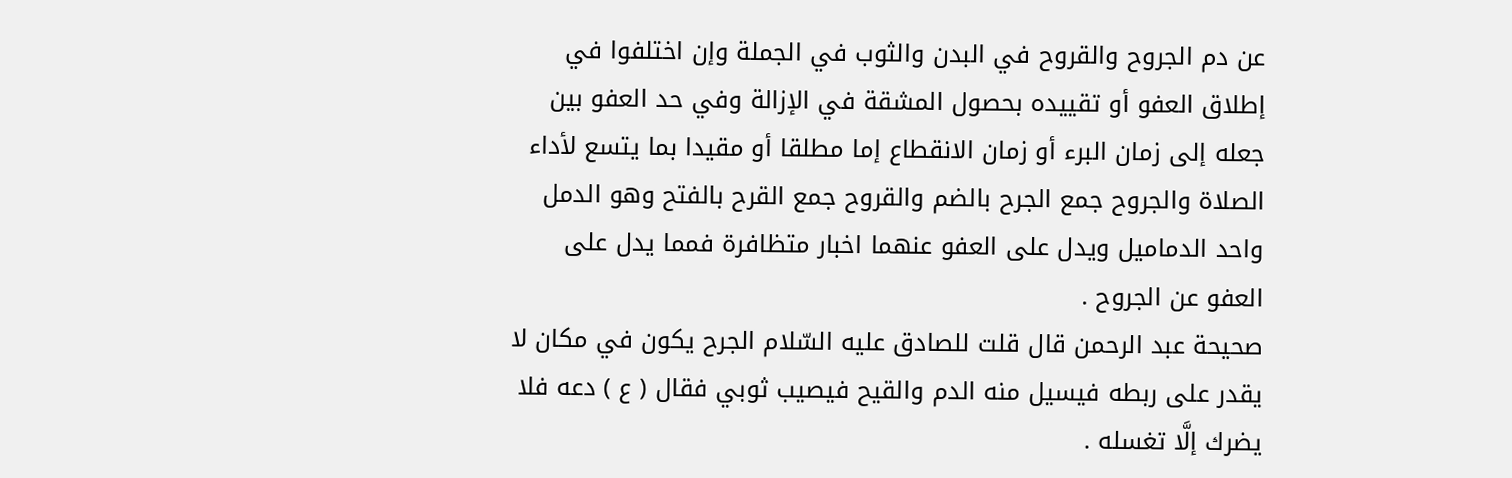عن دم الجروح والقروح في البدن والثوب في الجملة وإن اختلفوا في إطلاق العفو أو تقييده بحصول المشقة في الإزالة وفي حد العفو بين جعله إلى زمان البرء أو زمان الانقطاع إما مطلقا أو مقيدا بما يتسع لأداء الصلاة والجروح جمع الجرح بالضم والقروح جمع القرح بالفتح وهو الدمل واحد الدماميل ويدل على العفو عنهما اخبار متظافرة فمما يدل على العفو عن الجروح .
صحيحة عبد الرحمن قال قلت للصادق عليه السّلام الجرح يكون في مكان لا يقدر على ربطه فيسيل منه الدم والقيح فيصيب ثوبي فقال ( ع ) دعه فلا يضرك إلَّا تغسله .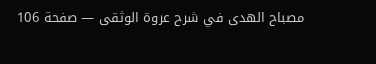مصباح الهدى في شرح عروة الوثقى — صفحة 106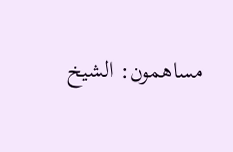مساهمون: الشيخ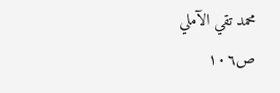محمد تقي الآملي
ص١٠٦